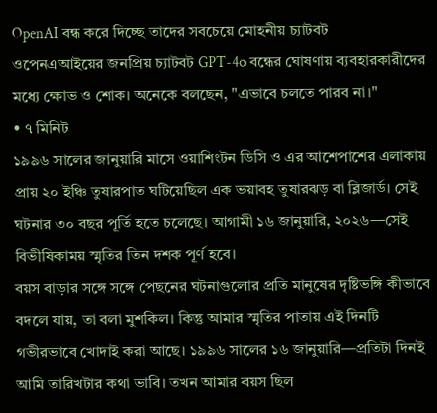OpenAI বন্ধ করে দিচ্ছে তাদের সবচেয়ে মোহনীয় চ্যাটবট
ওপেনএআইয়ের জনপ্রিয় চ্যাটবট GPT-4o বন্ধের ঘোষণায় ব্যবহারকারীদের মধ্যে ক্ষোভ ও শোক। অনেকে বলছেন, "এভাবে চলতে পারব না।"
• ৭ মিনিট
১৯৯৬ সালের জানুয়ারি মাসে ওয়াশিংটন ডিসি ও এর আশেপাশের এলাকায় প্রায় ২০ ইঞ্চি তুষারপাত ঘটিয়েছিল এক ভয়াবহ তুষারঝড় বা ব্লিজার্ড। সেই ঘটনার ৩০ বছর পূর্তি হতে চলেছে। আগামী ১৬ জানুয়ারি, ২০২৬—সেই বিভীষিকাময় স্মৃতির তিন দশক পূর্ণ হবে।
বয়স বাড়ার সঙ্গে সঙ্গে পেছনের ঘটনাগুলোর প্রতি মানুষের দৃষ্টিভঙ্গি কীভাবে বদলে যায়, তা বলা মুশকিল। কিন্তু আমার স্মৃতির পাতায় এই দিনটি গভীরভাবে খোদাই করা আছে। ১৯৯৬ সালের ১৬ জানুয়ারি—প্রতিটা দিনই আমি তারিখটার কথা ভাবি। তখন আমার বয়স ছিল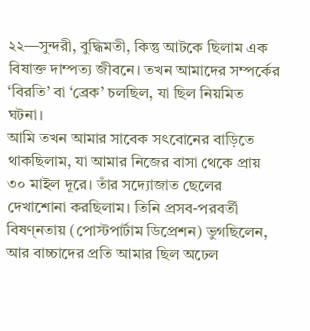২২—সুন্দরী, বুদ্ধিমতী, কিন্তু আটকে ছিলাম এক বিষাক্ত দাম্পত্য জীবনে। তখন আমাদের সম্পর্কের ‘বিরতি’ বা ‘ব্রেক’ চলছিল, যা ছিল নিয়মিত ঘটনা।
আমি তখন আমার সাবেক সৎবোনের বাড়িতে থাকছিলাম, যা আমার নিজের বাসা থেকে প্রায় ৩০ মাইল দূরে। তাঁর সদ্যোজাত ছেলের দেখাশোনা করছিলাম। তিনি প্রসব-পরবর্তী বিষণ্নতায় (পোস্টপার্টাম ডিপ্রেশন) ভুগছিলেন, আর বাচ্চাদের প্রতি আমার ছিল অঢেল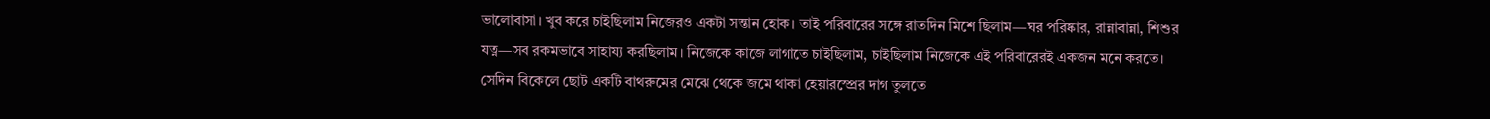ভালোবাসা। খুব করে চাইছিলাম নিজেরও একটা সন্তান হোক। তাই পরিবারের সঙ্গে রাতদিন মিশে ছিলাম—ঘর পরিষ্কার, রান্নাবান্না, শিশুর যত্ন—সব রকমভাবে সাহায্য করছিলাম। নিজেকে কাজে লাগাতে চাইছিলাম, চাইছিলাম নিজেকে এই পরিবারেরই একজন মনে করতে।
সেদিন বিকেলে ছোট একটি বাথরুমের মেঝে থেকে জমে থাকা হেয়ারস্প্রের দাগ তুলতে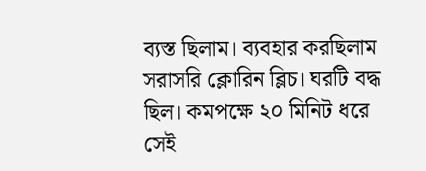ব্যস্ত ছিলাম। ব্যবহার করছিলাম সরাসরি ক্লোরিন ব্লিচ। ঘরটি বদ্ধ ছিল। কমপক্ষে ২০ মিনিট ধরে সেই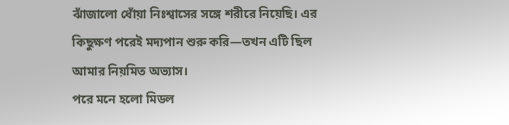ঝাঁজালো ধোঁয়া নিঃশ্বাসের সঙ্গে শরীরে নিয়েছি। এর কিছুক্ষণ পরেই মদ্যপান শুরু করি—তখন এটি ছিল আমার নিয়মিত অভ্যাস।
পরে মনে হলো মিডল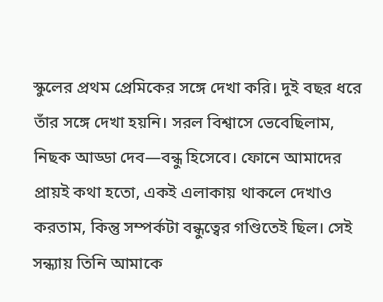স্কুলের প্রথম প্রেমিকের সঙ্গে দেখা করি। দুই বছর ধরে তাঁর সঙ্গে দেখা হয়নি। সরল বিশ্বাসে ভেবেছিলাম, নিছক আড্ডা দেব—বন্ধু হিসেবে। ফোনে আমাদের প্রায়ই কথা হতো, একই এলাকায় থাকলে দেখাও করতাম, কিন্তু সম্পর্কটা বন্ধুত্বের গণ্ডিতেই ছিল। সেই সন্ধ্যায় তিনি আমাকে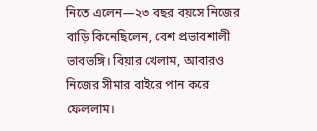নিতে এলেন—২৩ বছর বয়সে নিজের বাড়ি কিনেছিলেন, বেশ প্রভাবশালী ভাবভঙ্গি। বিয়ার খেলাম, আবারও নিজের সীমার বাইরে পান করে ফেললাম।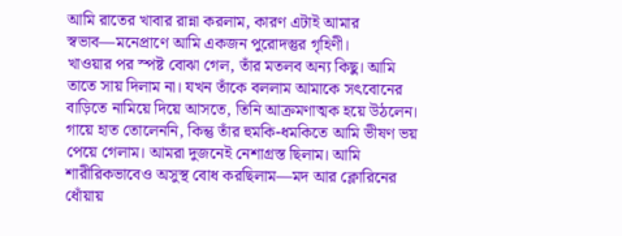আমি রাতের খাবার রান্না করলাম, কারণ এটাই আমার স্বভাব—মনেপ্রাণে আমি একজন পুরোদস্তুর গৃহিণী।
খাওয়ার পর স্পষ্ট বোঝা গেল, তাঁর মতলব অন্য কিছু। আমি তাতে সায় দিলাম না। যখন তাঁকে বললাম আমাকে সৎবোনের বাড়িতে নামিয়ে দিয়ে আসতে, তিনি আক্রমণাত্মক হয়ে উঠলেন। গায়ে হাত তোলেননি, কিন্তু তাঁর হুমকি-ধমকিতে আমি ভীষণ ভয় পেয়ে গেলাম। আমরা দুজনেই নেশাগ্রস্ত ছিলাম। আমি শারীরিকভাবেও অসুস্থ বোধ করছিলাম—মদ আর ক্লোরিনের ধোঁয়ায়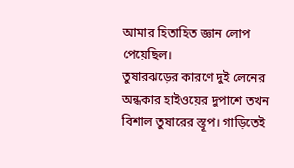আমার হিতাহিত জ্ঞান লোপ পেয়েছিল।
তুষারঝড়ের কারণে দুই লেনের অন্ধকার হাইওয়ের দুপাশে তখন বিশাল তুষারের স্তূপ। গাড়িতেই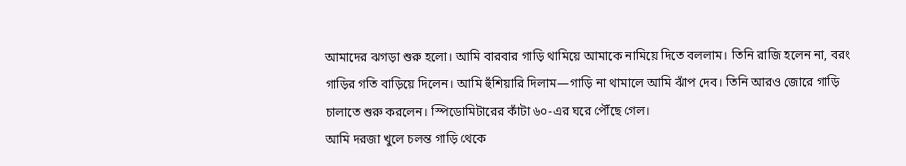আমাদের ঝগড়া শুরু হলো। আমি বারবার গাড়ি থামিয়ে আমাকে নামিয়ে দিতে বললাম। তিনি রাজি হলেন না, বরং গাড়ির গতি বাড়িয়ে দিলেন। আমি হুঁশিয়ারি দিলাম—গাড়ি না থামালে আমি ঝাঁপ দেব। তিনি আরও জোরে গাড়ি চালাতে শুরু করলেন। স্পিডোমিটারের কাঁটা ৬০-এর ঘরে পৌঁছে গেল।
আমি দরজা খুলে চলন্ত গাড়ি থেকে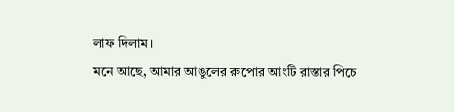লাফ দিলাম।
মনে আছে, আমার আঙুলের রুপোর আংটি রাস্তার পিচে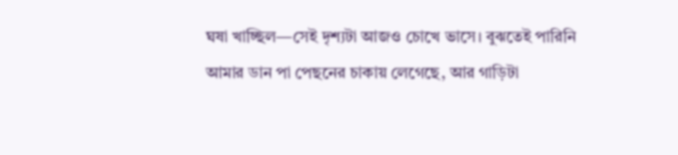ঘষা খাচ্ছিল—সেই দৃশ্যটা আজও চোখে ভাসে। বুঝতেই পারিনি আমার ডান পা পেছনের চাকায় লেগেছে, আর গাড়িটা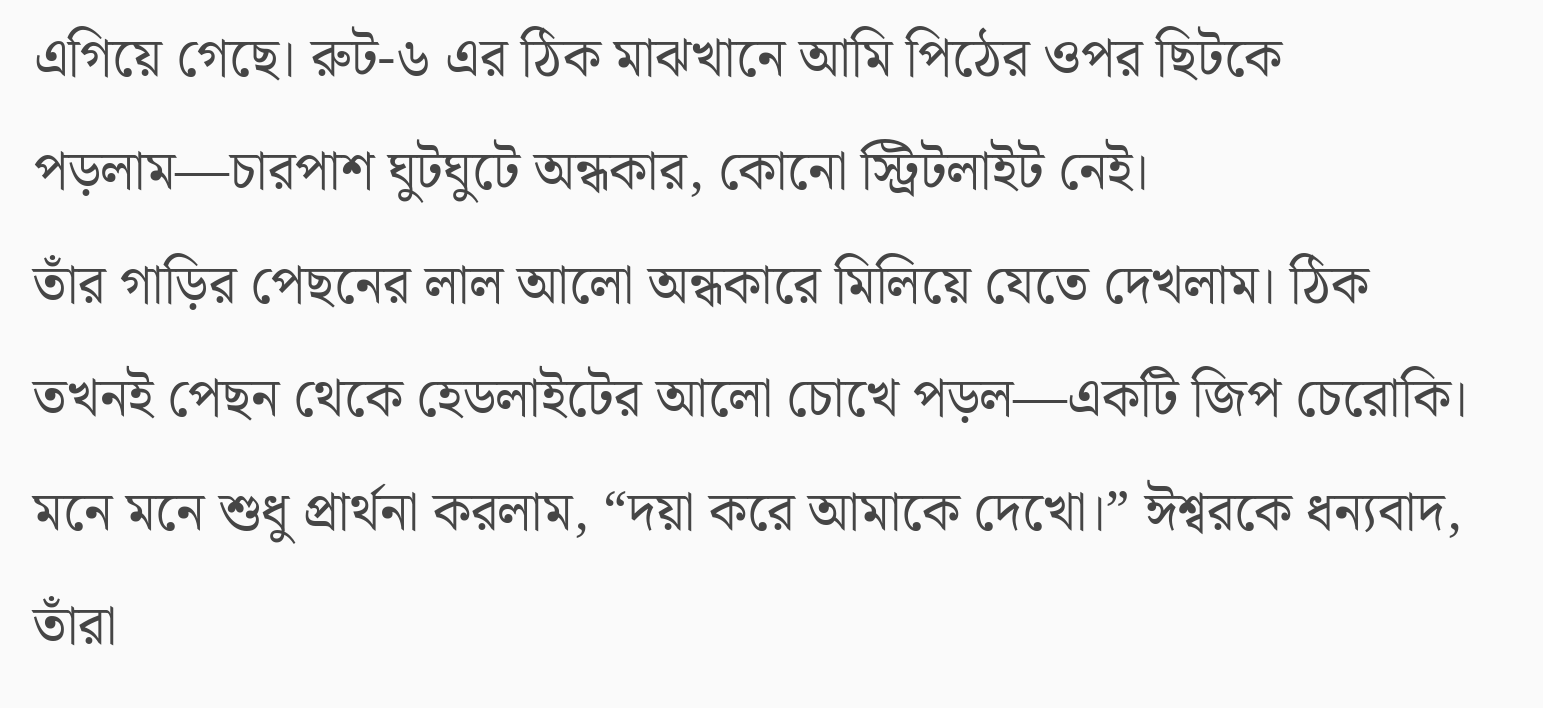এগিয়ে গেছে। রুট-৬ এর ঠিক মাঝখানে আমি পিঠের ওপর ছিটকে পড়লাম—চারপাশ ঘুটঘুটে অন্ধকার, কোনো স্ট্রিটলাইট নেই।
তাঁর গাড়ির পেছনের লাল আলো অন্ধকারে মিলিয়ে যেতে দেখলাম। ঠিক তখনই পেছন থেকে হেডলাইটের আলো চোখে পড়ল—একটি জিপ চেরোকি। মনে মনে শুধু প্রার্থনা করলাম, “দয়া করে আমাকে দেখো।” ঈশ্বরকে ধন্যবাদ, তাঁরা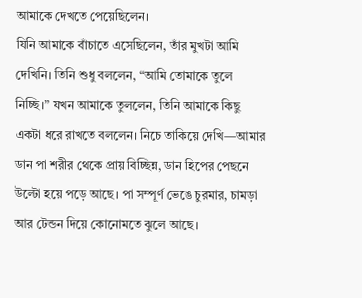আমাকে দেখতে পেয়েছিলেন।
যিনি আমাকে বাঁচাতে এসেছিলেন, তাঁর মুখটা আমি দেখিনি। তিনি শুধু বললেন, “আমি তোমাকে তুলে নিচ্ছি।” যখন আমাকে তুললেন, তিনি আমাকে কিছু একটা ধরে রাখতে বললেন। নিচে তাকিয়ে দেখি—আমার ডান পা শরীর থেকে প্রায় বিচ্ছিন্ন, ডান হিপের পেছনে উল্টো হয়ে পড়ে আছে। পা সম্পূর্ণ ভেঙে চুরমার, চামড়া আর টেন্ডন দিয়ে কোনোমতে ঝুলে আছে।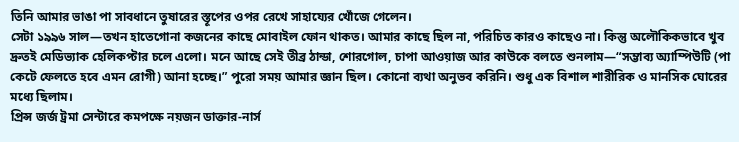তিনি আমার ভাঙা পা সাবধানে তুষারের স্তূপের ওপর রেখে সাহায্যের খোঁজে গেলেন।
সেটা ১৯৯৬ সাল—তখন হাতেগোনা কজনের কাছে মোবাইল ফোন থাকত। আমার কাছে ছিল না, পরিচিত কারও কাছেও না। কিন্তু অলৌকিকভাবে খুব দ্রুতই মেডিভ্যাক হেলিকপ্টার চলে এলো। মনে আছে সেই তীব্র ঠান্ডা, শোরগোল, চাপা আওয়াজ আর কাউকে বলতে শুনলাম—“সম্ভাব্য অ্যাম্পিউটি (পা কেটে ফেলতে হবে এমন রোগী) আনা হচ্ছে।” পুরো সময় আমার জ্ঞান ছিল। কোনো ব্যথা অনুভব করিনি। শুধু এক বিশাল শারীরিক ও মানসিক ঘোরের মধ্যে ছিলাম।
প্রিন্স জর্জ ট্রমা সেন্টারে কমপক্ষে নয়জন ডাক্তার-নার্স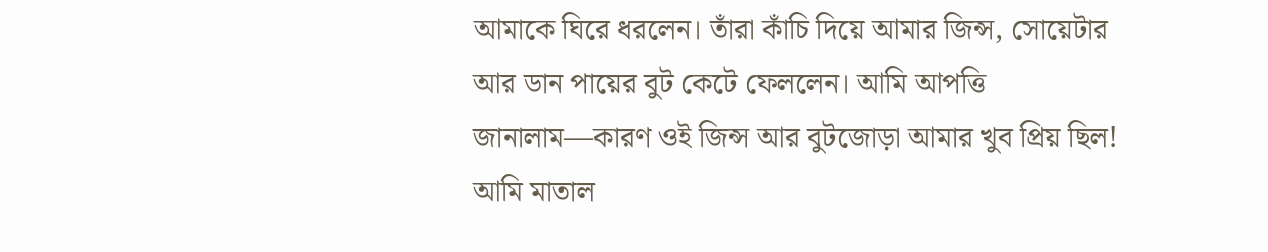আমাকে ঘিরে ধরলেন। তাঁরা কাঁচি দিয়ে আমার জিন্স, সোয়েটার আর ডান পায়ের বুট কেটে ফেললেন। আমি আপত্তি জানালাম—কারণ ওই জিন্স আর বুটজোড়া আমার খুব প্রিয় ছিল! আমি মাতাল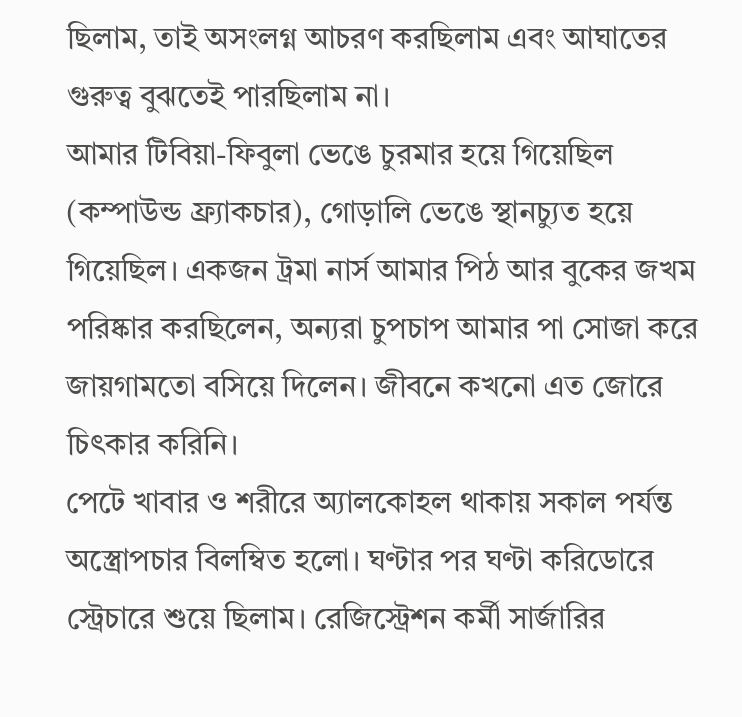ছিলাম, তাই অসংলগ্ন আচরণ করছিলাম এবং আঘাতের গুরুত্ব বুঝতেই পারছিলাম না।
আমার টিবিয়া-ফিবুলা ভেঙে চুরমার হয়ে গিয়েছিল (কম্পাউন্ড ফ্র্যাকচার), গোড়ালি ভেঙে স্থানচ্যুত হয়ে গিয়েছিল। একজন ট্রমা নার্স আমার পিঠ আর বুকের জখম পরিষ্কার করছিলেন, অন্যরা চুপচাপ আমার পা সোজা করে জায়গামতো বসিয়ে দিলেন। জীবনে কখনো এত জোরে চিৎকার করিনি।
পেটে খাবার ও শরীরে অ্যালকোহল থাকায় সকাল পর্যন্ত অস্ত্রোপচার বিলম্বিত হলো। ঘণ্টার পর ঘণ্টা করিডোরে স্ট্রেচারে শুয়ে ছিলাম। রেজিস্ট্রেশন কর্মী সার্জারির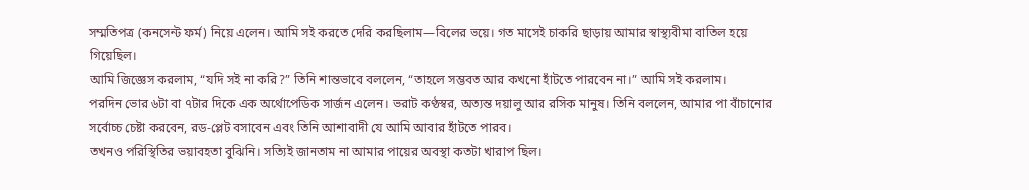সম্মতিপত্র (কনসেন্ট ফর্ম) নিয়ে এলেন। আমি সই করতে দেরি করছিলাম—বিলের ভয়ে। গত মাসেই চাকরি ছাড়ায় আমার স্বাস্থ্যবীমা বাতিল হয়ে গিয়েছিল।
আমি জিজ্ঞেস করলাম, “যদি সই না করি?” তিনি শান্তভাবে বললেন, “তাহলে সম্ভবত আর কখনো হাঁটতে পারবেন না।” আমি সই করলাম।
পরদিন ভোর ৬টা বা ৭টার দিকে এক অর্থোপেডিক সার্জন এলেন। ভরাট কণ্ঠস্বর, অত্যন্ত দয়ালু আর রসিক মানুষ। তিনি বললেন, আমার পা বাঁচানোর সর্বোচ্চ চেষ্টা করবেন, রড-প্লেট বসাবেন এবং তিনি আশাবাদী যে আমি আবার হাঁটতে পারব।
তখনও পরিস্থিতির ভয়াবহতা বুঝিনি। সত্যিই জানতাম না আমার পায়ের অবস্থা কতটা খারাপ ছিল।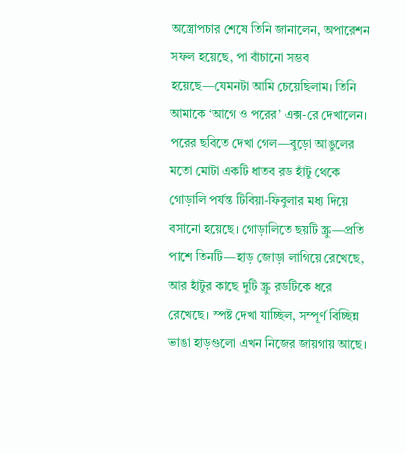অস্ত্রোপচার শেষে তিনি জানালেন, অপারেশন সফল হয়েছে, পা বাঁচানো সম্ভব হয়েছে—যেমনটা আমি চেয়েছিলাম। তিনি আমাকে ‘আগে ও পরের’ এক্স-রে দেখালেন। পরের ছবিতে দেখা গেল—বুড়ো আঙুলের মতো মোটা একটি ধাতব রড হাঁটু থেকে গোড়ালি পর্যন্ত টিবিয়া-ফিবুলার মধ্য দিয়ে বসানো হয়েছে। গোড়ালিতে ছয়টি স্ক্রু—প্রতি পাশে তিনটি—হাড় জোড়া লাগিয়ে রেখেছে, আর হাঁটুর কাছে দুটি স্ক্রু রডটিকে ধরে রেখেছে। স্পষ্ট দেখা যাচ্ছিল, সম্পূর্ণ বিচ্ছিন্ন ভাঙা হাড়গুলো এখন নিজের জায়গায় আছে।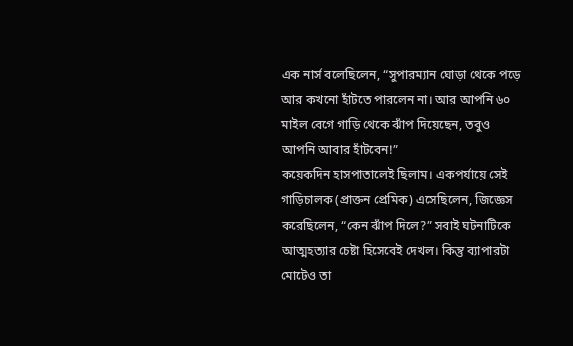এক নার্স বলেছিলেন, “সুপারম্যান ঘোড়া থেকে পড়ে আর কখনো হাঁটতে পারলেন না। আর আপনি ৬০ মাইল বেগে গাড়ি থেকে ঝাঁপ দিয়েছেন, তবুও আপনি আবার হাঁটবেন!”
কয়েকদিন হাসপাতালেই ছিলাম। একপর্যায়ে সেই গাড়িচালক (প্রাক্তন প্রেমিক) এসেছিলেন, জিজ্ঞেস করেছিলেন, “কেন ঝাঁপ দিলে?” সবাই ঘটনাটিকে আত্মহত্যার চেষ্টা হিসেবেই দেখল। কিন্তু ব্যাপারটা মোটেও তা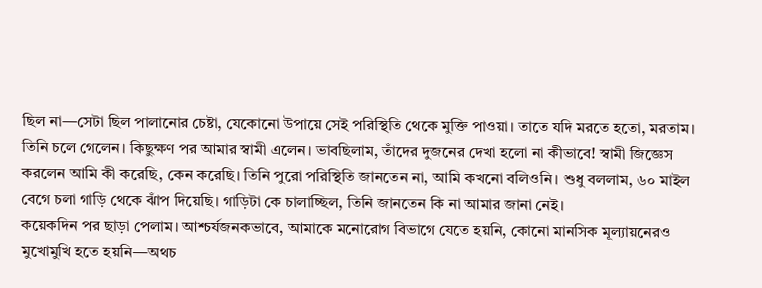ছিল না—সেটা ছিল পালানোর চেষ্টা, যেকোনো উপায়ে সেই পরিস্থিতি থেকে মুক্তি পাওয়া। তাতে যদি মরতে হতো, মরতাম।
তিনি চলে গেলেন। কিছুক্ষণ পর আমার স্বামী এলেন। ভাবছিলাম, তাঁদের দুজনের দেখা হলো না কীভাবে! স্বামী জিজ্ঞেস করলেন আমি কী করেছি, কেন করেছি। তিনি পুরো পরিস্থিতি জানতেন না, আমি কখনো বলিওনি। শুধু বললাম, ৬০ মাইল বেগে চলা গাড়ি থেকে ঝাঁপ দিয়েছি। গাড়িটা কে চালাচ্ছিল, তিনি জানতেন কি না আমার জানা নেই।
কয়েকদিন পর ছাড়া পেলাম। আশ্চর্যজনকভাবে, আমাকে মনোরোগ বিভাগে যেতে হয়নি, কোনো মানসিক মূল্যায়নেরও মুখোমুখি হতে হয়নি—অথচ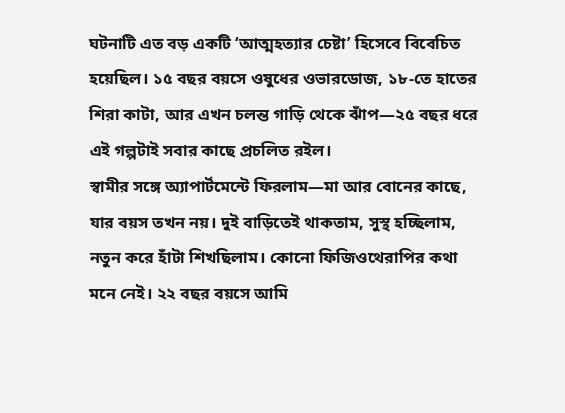ঘটনাটি এত বড় একটি ‘আত্মহত্যার চেষ্টা’ হিসেবে বিবেচিত হয়েছিল। ১৫ বছর বয়সে ওষুধের ওভারডোজ, ১৮-তে হাতের শিরা কাটা, আর এখন চলন্ত গাড়ি থেকে ঝাঁপ—২৫ বছর ধরে এই গল্পটাই সবার কাছে প্রচলিত রইল।
স্বামীর সঙ্গে অ্যাপার্টমেন্টে ফিরলাম—মা আর বোনের কাছে, যার বয়স তখন নয়। দুই বাড়িতেই থাকতাম, সুস্থ হচ্ছিলাম, নতুন করে হাঁটা শিখছিলাম। কোনো ফিজিওথেরাপির কথা মনে নেই। ২২ বছর বয়সে আমি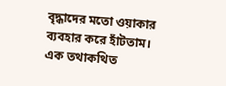বৃদ্ধাদের মতো ওয়াকার ব্যবহার করে হাঁটতাম। এক তথাকথিত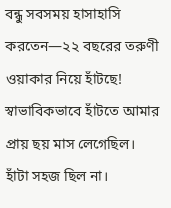বন্ধু সবসময় হাসাহাসি করতেন—২২ বছরের তরুণী ওয়াকার নিয়ে হাঁটছে! স্বাভাবিকভাবে হাঁটতে আমার প্রায় ছয় মাস লেগেছিল।
হাঁটা সহজ ছিল না।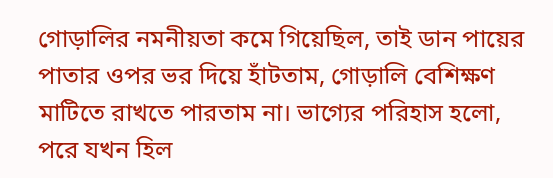গোড়ালির নমনীয়তা কমে গিয়েছিল, তাই ডান পায়ের পাতার ওপর ভর দিয়ে হাঁটতাম, গোড়ালি বেশিক্ষণ মাটিতে রাখতে পারতাম না। ভাগ্যের পরিহাস হলো, পরে যখন হিল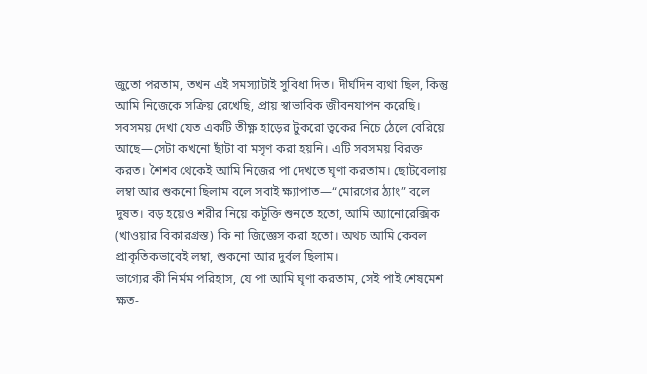জুতো পরতাম, তখন এই সমস্যাটাই সুবিধা দিত। দীর্ঘদিন ব্যথা ছিল, কিন্তু আমি নিজেকে সক্রিয় রেখেছি, প্রায় স্বাভাবিক জীবনযাপন করেছি।
সবসময় দেখা যেত একটি তীক্ষ্ণ হাড়ের টুকরো ত্বকের নিচে ঠেলে বেরিয়ে আছে—সেটা কখনো ছাঁটা বা মসৃণ করা হয়নি। এটি সবসময় বিরক্ত করত। শৈশব থেকেই আমি নিজের পা দেখতে ঘৃণা করতাম। ছোটবেলায় লম্বা আর শুকনো ছিলাম বলে সবাই ক্ষ্যাপাত—“মোরগের ঠ্যাং” বলে দুষত। বড় হয়েও শরীর নিয়ে কটূক্তি শুনতে হতো, আমি অ্যানোরেক্সিক (খাওয়ার বিকারগ্রস্ত) কি না জিজ্ঞেস করা হতো। অথচ আমি কেবল প্রাকৃতিকভাবেই লম্বা, শুকনো আর দুর্বল ছিলাম।
ভাগ্যের কী নির্মম পরিহাস, যে পা আমি ঘৃণা করতাম, সেই পাই শেষমেশ ক্ষত-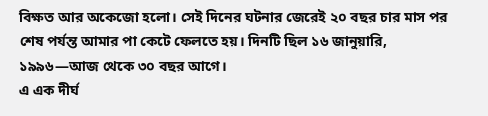বিক্ষত আর অকেজো হলো। সেই দিনের ঘটনার জেরেই ২০ বছর চার মাস পর শেষ পর্যন্ত আমার পা কেটে ফেলতে হয়। দিনটি ছিল ১৬ জানুয়ারি, ১৯৯৬—আজ থেকে ৩০ বছর আগে।
এ এক দীর্ঘ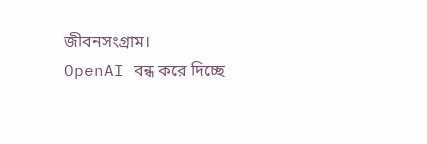জীবনসংগ্রাম।
OpenAI বন্ধ করে দিচ্ছে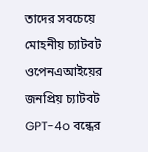তাদের সবচেয়ে মোহনীয় চ্যাটবট
ওপেনএআইয়ের জনপ্রিয় চ্যাটবট GPT-4o বন্ধের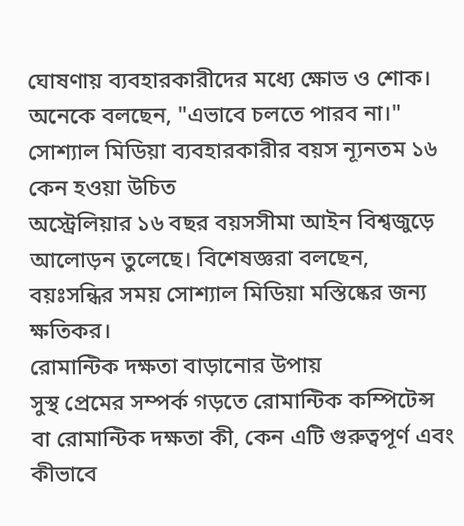ঘোষণায় ব্যবহারকারীদের মধ্যে ক্ষোভ ও শোক। অনেকে বলছেন, "এভাবে চলতে পারব না।"
সোশ্যাল মিডিয়া ব্যবহারকারীর বয়স ন্যূনতম ১৬ কেন হওয়া উচিত
অস্ট্রেলিয়ার ১৬ বছর বয়সসীমা আইন বিশ্বজুড়ে আলোড়ন তুলেছে। বিশেষজ্ঞরা বলছেন, বয়ঃসন্ধির সময় সোশ্যাল মিডিয়া মস্তিষ্কের জন্য ক্ষতিকর।
রোমান্টিক দক্ষতা বাড়ানোর উপায়
সুস্থ প্রেমের সম্পর্ক গড়তে রোমান্টিক কম্পিটেন্স বা রোমান্টিক দক্ষতা কী, কেন এটি গুরুত্বপূর্ণ এবং কীভাবে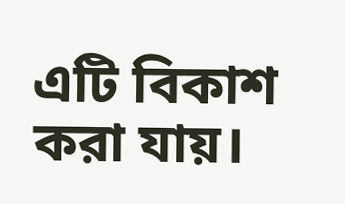এটি বিকাশ করা যায়।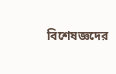বিশেষজ্ঞদের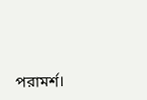পরামর্শ।